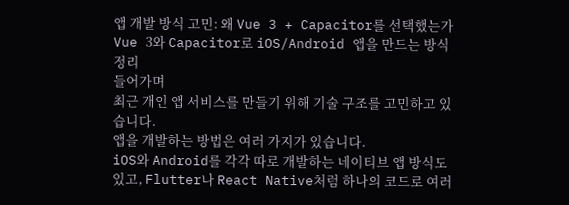앱 개발 방식 고민: 왜 Vue 3 + Capacitor를 선택했는가
Vue 3와 Capacitor로 iOS/Android 앱을 만드는 방식 정리
들어가며
최근 개인 앱 서비스를 만들기 위해 기술 구조를 고민하고 있습니다.
앱을 개발하는 방법은 여러 가지가 있습니다.
iOS와 Android를 각각 따로 개발하는 네이티브 앱 방식도 있고, Flutter나 React Native처럼 하나의 코드로 여러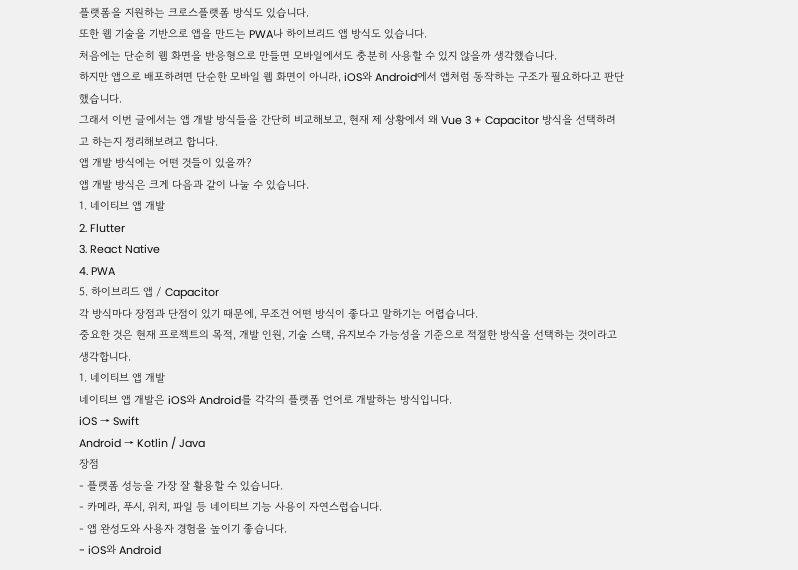플랫폼을 지원하는 크로스플랫폼 방식도 있습니다.
또한 웹 기술을 기반으로 앱을 만드는 PWA나 하이브리드 앱 방식도 있습니다.
처음에는 단순히 웹 화면을 반응형으로 만들면 모바일에서도 충분히 사용할 수 있지 않을까 생각했습니다.
하지만 앱으로 배포하려면 단순한 모바일 웹 화면이 아니라, iOS와 Android에서 앱처럼 동작하는 구조가 필요하다고 판단했습니다.
그래서 이번 글에서는 앱 개발 방식들을 간단히 비교해보고, 현재 제 상황에서 왜 Vue 3 + Capacitor 방식을 선택하려고 하는지 정리해보려고 합니다.
앱 개발 방식에는 어떤 것들이 있을까?
앱 개발 방식은 크게 다음과 같이 나눌 수 있습니다.
1. 네이티브 앱 개발
2. Flutter
3. React Native
4. PWA
5. 하이브리드 앱 / Capacitor
각 방식마다 장점과 단점이 있기 때문에, 무조건 어떤 방식이 좋다고 말하기는 어렵습니다.
중요한 것은 현재 프로젝트의 목적, 개발 인원, 기술 스택, 유지보수 가능성을 기준으로 적절한 방식을 선택하는 것이라고 생각합니다.
1. 네이티브 앱 개발
네이티브 앱 개발은 iOS와 Android를 각각의 플랫폼 언어로 개발하는 방식입니다.
iOS → Swift
Android → Kotlin / Java
장점
- 플랫폼 성능을 가장 잘 활용할 수 있습니다.
- 카메라, 푸시, 위치, 파일 등 네이티브 기능 사용이 자연스럽습니다.
- 앱 완성도와 사용자 경험을 높이기 좋습니다.
- iOS와 Android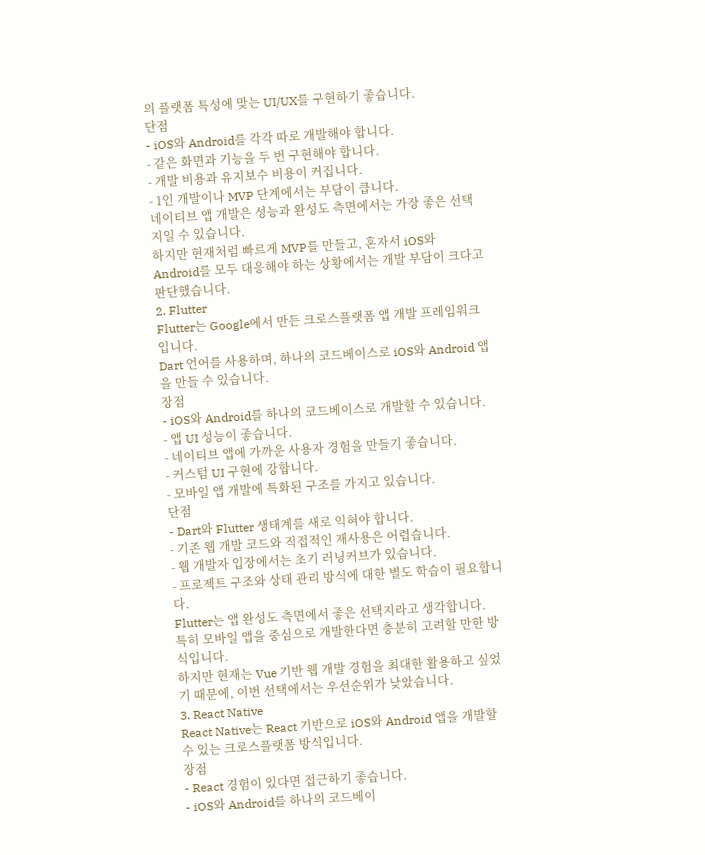의 플랫폼 특성에 맞는 UI/UX를 구현하기 좋습니다.
단점
- iOS와 Android를 각각 따로 개발해야 합니다.
- 같은 화면과 기능을 두 번 구현해야 합니다.
- 개발 비용과 유지보수 비용이 커집니다.
- 1인 개발이나 MVP 단계에서는 부담이 큽니다.
네이티브 앱 개발은 성능과 완성도 측면에서는 가장 좋은 선택지일 수 있습니다.
하지만 현재처럼 빠르게 MVP를 만들고, 혼자서 iOS와 Android를 모두 대응해야 하는 상황에서는 개발 부담이 크다고 판단했습니다.
2. Flutter
Flutter는 Google에서 만든 크로스플랫폼 앱 개발 프레임워크입니다.
Dart 언어를 사용하며, 하나의 코드베이스로 iOS와 Android 앱을 만들 수 있습니다.
장점
- iOS와 Android를 하나의 코드베이스로 개발할 수 있습니다.
- 앱 UI 성능이 좋습니다.
- 네이티브 앱에 가까운 사용자 경험을 만들기 좋습니다.
- 커스텀 UI 구현에 강합니다.
- 모바일 앱 개발에 특화된 구조를 가지고 있습니다.
단점
- Dart와 Flutter 생태계를 새로 익혀야 합니다.
- 기존 웹 개발 코드와 직접적인 재사용은 어렵습니다.
- 웹 개발자 입장에서는 초기 러닝커브가 있습니다.
- 프로젝트 구조와 상태 관리 방식에 대한 별도 학습이 필요합니다.
Flutter는 앱 완성도 측면에서 좋은 선택지라고 생각합니다.
특히 모바일 앱을 중심으로 개발한다면 충분히 고려할 만한 방식입니다.
하지만 현재는 Vue 기반 웹 개발 경험을 최대한 활용하고 싶었기 때문에, 이번 선택에서는 우선순위가 낮았습니다.
3. React Native
React Native는 React 기반으로 iOS와 Android 앱을 개발할 수 있는 크로스플랫폼 방식입니다.
장점
- React 경험이 있다면 접근하기 좋습니다.
- iOS와 Android를 하나의 코드베이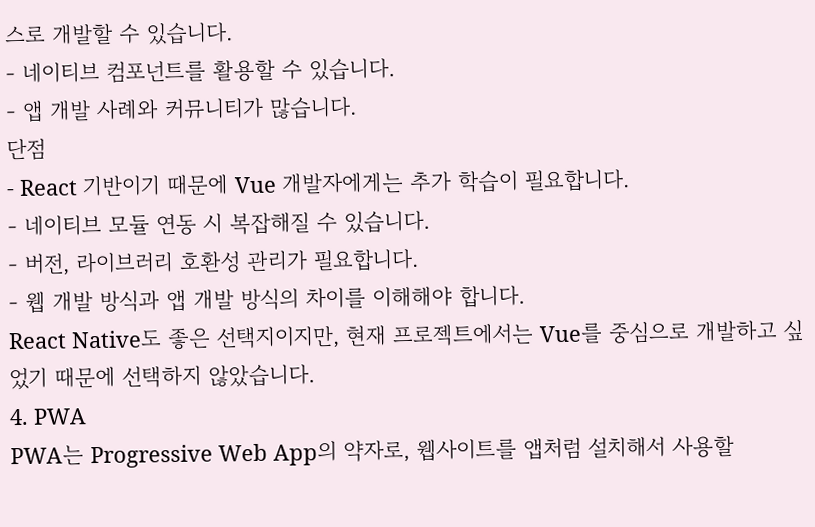스로 개발할 수 있습니다.
- 네이티브 컴포넌트를 활용할 수 있습니다.
- 앱 개발 사례와 커뮤니티가 많습니다.
단점
- React 기반이기 때문에 Vue 개발자에게는 추가 학습이 필요합니다.
- 네이티브 모듈 연동 시 복잡해질 수 있습니다.
- 버전, 라이브러리 호환성 관리가 필요합니다.
- 웹 개발 방식과 앱 개발 방식의 차이를 이해해야 합니다.
React Native도 좋은 선택지이지만, 현재 프로젝트에서는 Vue를 중심으로 개발하고 싶었기 때문에 선택하지 않았습니다.
4. PWA
PWA는 Progressive Web App의 약자로, 웹사이트를 앱처럼 설치해서 사용할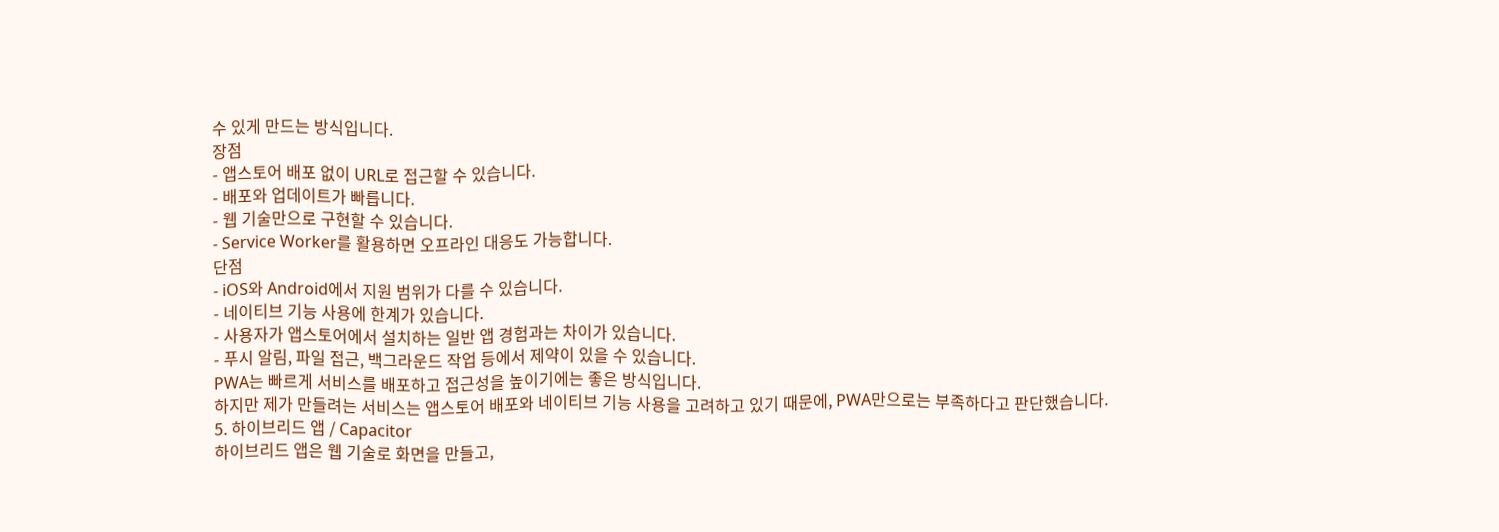수 있게 만드는 방식입니다.
장점
- 앱스토어 배포 없이 URL로 접근할 수 있습니다.
- 배포와 업데이트가 빠릅니다.
- 웹 기술만으로 구현할 수 있습니다.
- Service Worker를 활용하면 오프라인 대응도 가능합니다.
단점
- iOS와 Android에서 지원 범위가 다를 수 있습니다.
- 네이티브 기능 사용에 한계가 있습니다.
- 사용자가 앱스토어에서 설치하는 일반 앱 경험과는 차이가 있습니다.
- 푸시 알림, 파일 접근, 백그라운드 작업 등에서 제약이 있을 수 있습니다.
PWA는 빠르게 서비스를 배포하고 접근성을 높이기에는 좋은 방식입니다.
하지만 제가 만들려는 서비스는 앱스토어 배포와 네이티브 기능 사용을 고려하고 있기 때문에, PWA만으로는 부족하다고 판단했습니다.
5. 하이브리드 앱 / Capacitor
하이브리드 앱은 웹 기술로 화면을 만들고,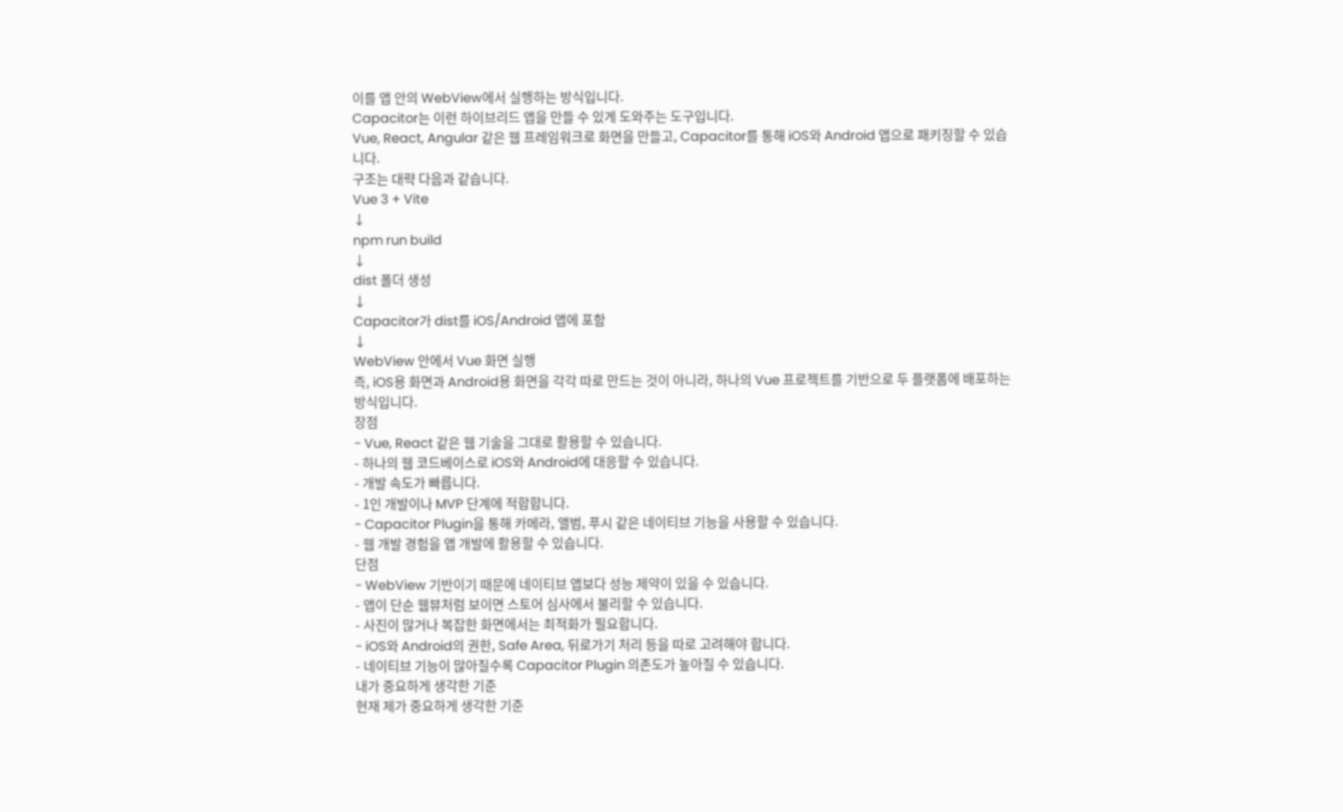이를 앱 안의 WebView에서 실행하는 방식입니다.
Capacitor는 이런 하이브리드 앱을 만들 수 있게 도와주는 도구입니다.
Vue, React, Angular 같은 웹 프레임워크로 화면을 만들고, Capacitor를 통해 iOS와 Android 앱으로 패키징할 수 있습니다.
구조는 대략 다음과 같습니다.
Vue 3 + Vite
↓
npm run build
↓
dist 폴더 생성
↓
Capacitor가 dist를 iOS/Android 앱에 포함
↓
WebView 안에서 Vue 화면 실행
즉, iOS용 화면과 Android용 화면을 각각 따로 만드는 것이 아니라, 하나의 Vue 프로젝트를 기반으로 두 플랫폼에 배포하는 방식입니다.
장점
- Vue, React 같은 웹 기술을 그대로 활용할 수 있습니다.
- 하나의 웹 코드베이스로 iOS와 Android에 대응할 수 있습니다.
- 개발 속도가 빠릅니다.
- 1인 개발이나 MVP 단계에 적합합니다.
- Capacitor Plugin을 통해 카메라, 앨범, 푸시 같은 네이티브 기능을 사용할 수 있습니다.
- 웹 개발 경험을 앱 개발에 활용할 수 있습니다.
단점
- WebView 기반이기 때문에 네이티브 앱보다 성능 제약이 있을 수 있습니다.
- 앱이 단순 웹뷰처럼 보이면 스토어 심사에서 불리할 수 있습니다.
- 사진이 많거나 복잡한 화면에서는 최적화가 필요합니다.
- iOS와 Android의 권한, Safe Area, 뒤로가기 처리 등을 따로 고려해야 합니다.
- 네이티브 기능이 많아질수록 Capacitor Plugin 의존도가 높아질 수 있습니다.
내가 중요하게 생각한 기준
현재 제가 중요하게 생각한 기준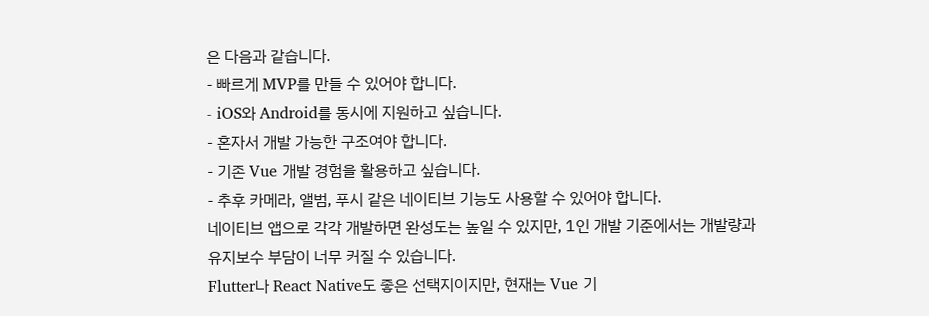은 다음과 같습니다.
- 빠르게 MVP를 만들 수 있어야 합니다.
- iOS와 Android를 동시에 지원하고 싶습니다.
- 혼자서 개발 가능한 구조여야 합니다.
- 기존 Vue 개발 경험을 활용하고 싶습니다.
- 추후 카메라, 앨범, 푸시 같은 네이티브 기능도 사용할 수 있어야 합니다.
네이티브 앱으로 각각 개발하면 완성도는 높일 수 있지만, 1인 개발 기준에서는 개발량과 유지보수 부담이 너무 커질 수 있습니다.
Flutter나 React Native도 좋은 선택지이지만, 현재는 Vue 기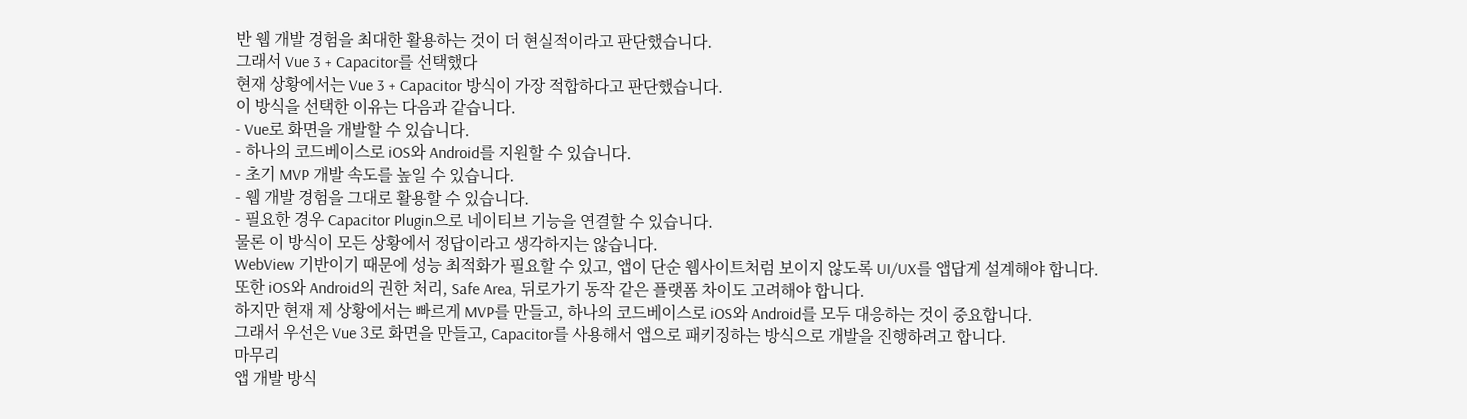반 웹 개발 경험을 최대한 활용하는 것이 더 현실적이라고 판단했습니다.
그래서 Vue 3 + Capacitor를 선택했다
현재 상황에서는 Vue 3 + Capacitor 방식이 가장 적합하다고 판단했습니다.
이 방식을 선택한 이유는 다음과 같습니다.
- Vue로 화면을 개발할 수 있습니다.
- 하나의 코드베이스로 iOS와 Android를 지원할 수 있습니다.
- 초기 MVP 개발 속도를 높일 수 있습니다.
- 웹 개발 경험을 그대로 활용할 수 있습니다.
- 필요한 경우 Capacitor Plugin으로 네이티브 기능을 연결할 수 있습니다.
물론 이 방식이 모든 상황에서 정답이라고 생각하지는 않습니다.
WebView 기반이기 때문에 성능 최적화가 필요할 수 있고, 앱이 단순 웹사이트처럼 보이지 않도록 UI/UX를 앱답게 설계해야 합니다.
또한 iOS와 Android의 권한 처리, Safe Area, 뒤로가기 동작 같은 플랫폼 차이도 고려해야 합니다.
하지만 현재 제 상황에서는 빠르게 MVP를 만들고, 하나의 코드베이스로 iOS와 Android를 모두 대응하는 것이 중요합니다.
그래서 우선은 Vue 3로 화면을 만들고, Capacitor를 사용해서 앱으로 패키징하는 방식으로 개발을 진행하려고 합니다.
마무리
앱 개발 방식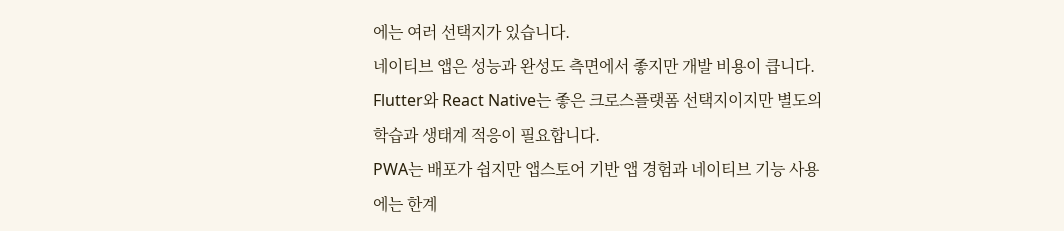에는 여러 선택지가 있습니다.
네이티브 앱은 성능과 완성도 측면에서 좋지만 개발 비용이 큽니다.
Flutter와 React Native는 좋은 크로스플랫폼 선택지이지만 별도의 학습과 생태계 적응이 필요합니다.
PWA는 배포가 쉽지만 앱스토어 기반 앱 경험과 네이티브 기능 사용에는 한계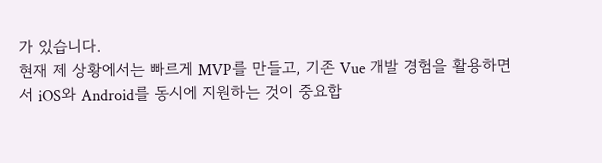가 있습니다.
현재 제 상황에서는 빠르게 MVP를 만들고, 기존 Vue 개발 경험을 활용하면서 iOS와 Android를 동시에 지원하는 것이 중요합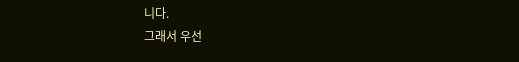니다.
그래서 우선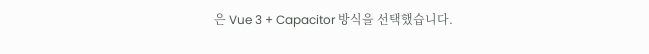은 Vue 3 + Capacitor 방식을 선택했습니다.